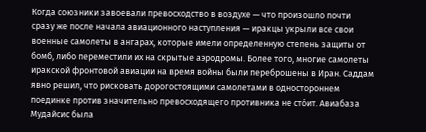Когда союзники завоевали превосходство в воздухе — что произошло почти сразу же после начала авиационного наступления — иракцы укрыли все свои военные самолеты в ангарах, которые имели определенную степень защиты от бомб, либо переместили их на скрытые аэродромы. Более того, многие самолеты иракской фронтовой авиации на время войны были переброшены в Иран. Саддам явно решил, что рисковать дорогостоящими самолетами в одностороннем поединке против значительно превосходящего противника не стóит. Авиабаза Мудайсис была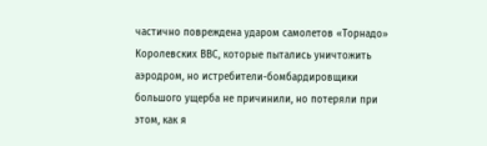частично повреждена ударом самолетов «Торнадо» Королевских ВВС, которые пытались уничтожить аэродром, но истребители-бомбардировщики большого ущерба не причинили, но потеряли при этом, как я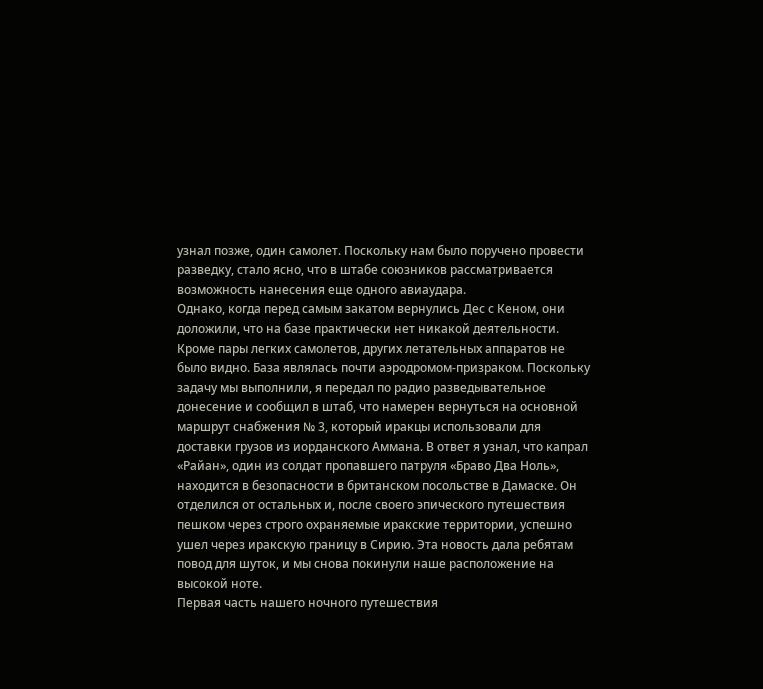узнал позже, один самолет. Поскольку нам было поручено провести разведку, стало ясно, что в штабе союзников рассматривается возможность нанесения еще одного авиаудара.
Однако, когда перед самым закатом вернулись Дес с Кеном, они доложили, что на базе практически нет никакой деятельности. Кроме пары легких самолетов, других летательных аппаратов не было видно. База являлась почти аэродромом-призраком. Поскольку задачу мы выполнили, я передал по радио разведывательное донесение и сообщил в штаб, что намерен вернуться на основной маршрут снабжения № 3, который иракцы использовали для доставки грузов из иорданского Аммана. В ответ я узнал, что капрал «Райан», один из солдат пропавшего патруля «Браво Два Ноль», находится в безопасности в британском посольстве в Дамаске. Он отделился от остальных и, после своего эпического путешествия пешком через строго охраняемые иракские территории, успешно ушел через иракскую границу в Сирию. Эта новость дала ребятам повод для шуток, и мы снова покинули наше расположение на высокой ноте.
Первая часть нашего ночного путешествия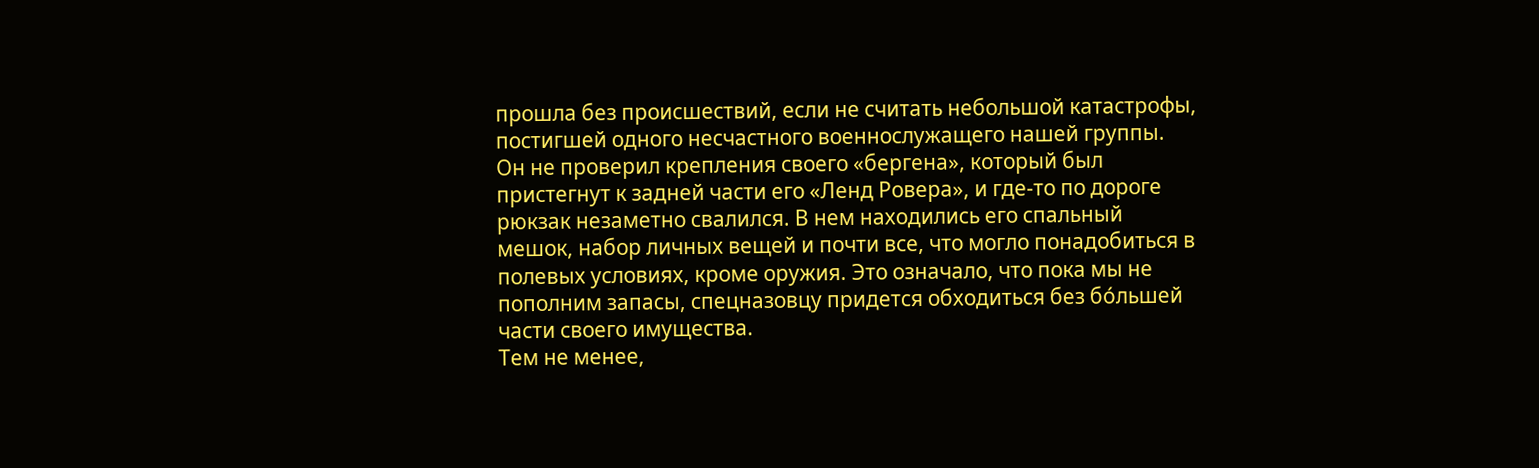прошла без происшествий, если не считать небольшой катастрофы, постигшей одного несчастного военнослужащего нашей группы. Он не проверил крепления своего «бергена», который был пристегнут к задней части его «Ленд Ровера», и где-то по дороге рюкзак незаметно свалился. В нем находились его спальный мешок, набор личных вещей и почти все, что могло понадобиться в полевых условиях, кроме оружия. Это означало, что пока мы не пополним запасы, спецназовцу придется обходиться без бóльшей части своего имущества.
Тем не менее,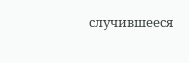случившееся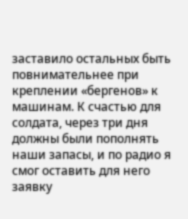заставило остальных быть повнимательнее при креплении «бергенов» к машинам. К счастью для солдата, через три дня должны были пополнять наши запасы, и по радио я смог оставить для него заявку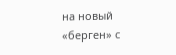на новый «берген» с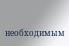необходимым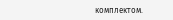комплектом.